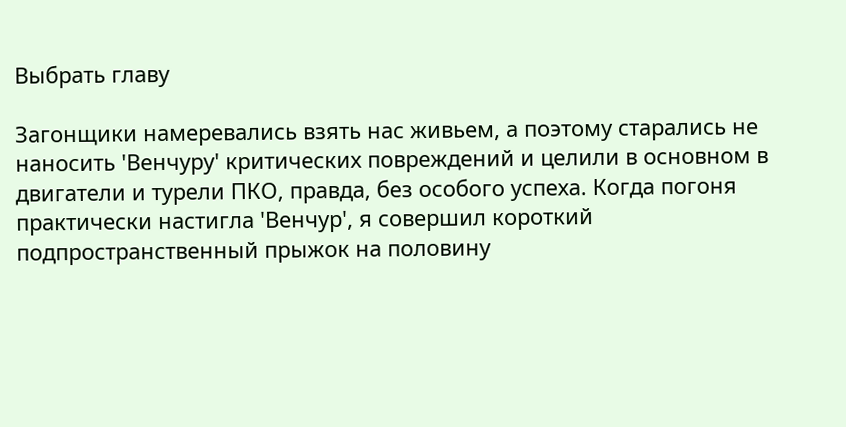Выбрать главу

Загонщики намеревались взять нас живьем, а поэтому старались не наносить 'Венчуру' критических повреждений и целили в основном в двигатели и турели ПКО, правда, без особого успеха. Когда погоня практически настигла 'Венчур', я совершил короткий подпространственный прыжок на половину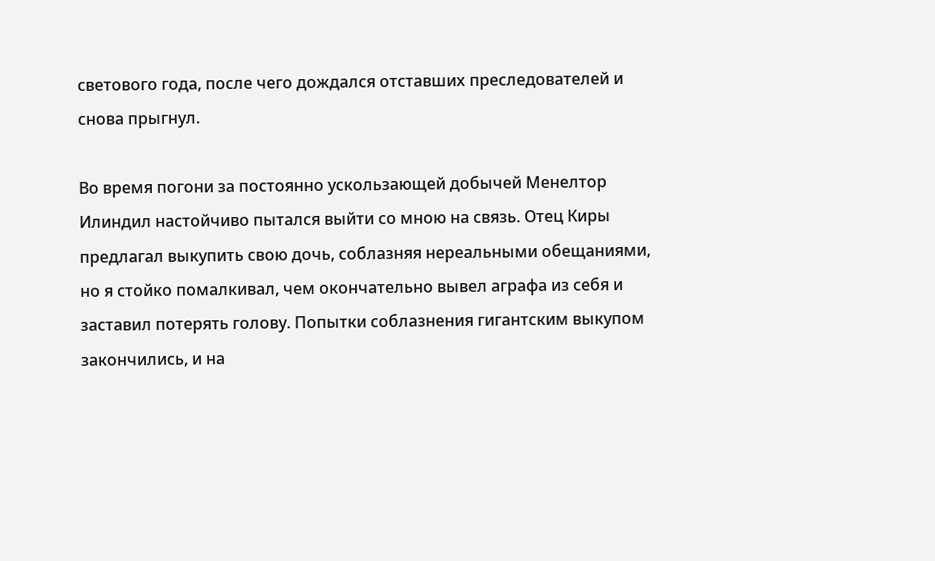светового года, после чего дождался отставших преследователей и снова прыгнул.

Во время погони за постоянно ускользающей добычей Менелтор Илиндил настойчиво пытался выйти со мною на связь. Отец Киры предлагал выкупить свою дочь, соблазняя нереальными обещаниями, но я стойко помалкивал, чем окончательно вывел аграфа из себя и заставил потерять голову. Попытки соблазнения гигантским выкупом закончились, и на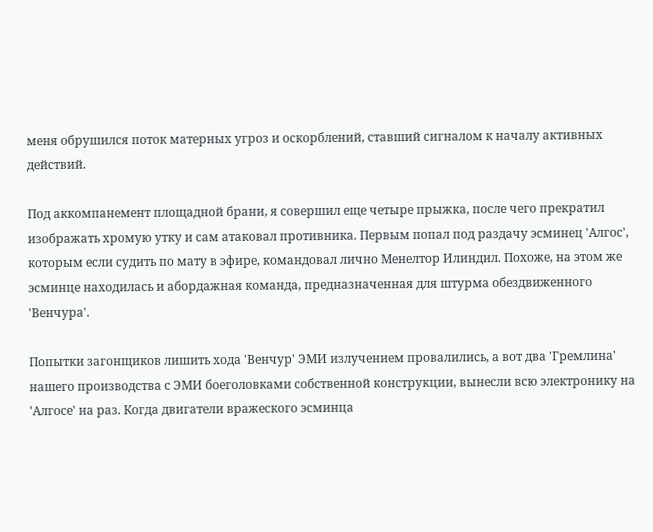меня обрушился поток матерных угроз и оскорблений, ставший сигналом к началу активных действий.

Под аккомпанемент площадной брани, я совершил еще четыре прыжка, после чего прекратил изображать хромую утку и сам атаковал противника. Первым попал под раздачу эсминец 'Алгос', которым если судить по мату в эфире, командовал лично Менелтор Илиндил. Похоже, на этом же эсминце находилась и абордажная команда, предназначенная для штурма обездвиженного 'Венчура'.

Попытки загонщиков лишить хода 'Венчур' ЭМИ излучением провалились, а вот два 'Гремлина' нашего производства с ЭМИ боеголовками собственной конструкции, вынесли всю электронику на 'Алгосе' на раз. Когда двигатели вражеского эсминца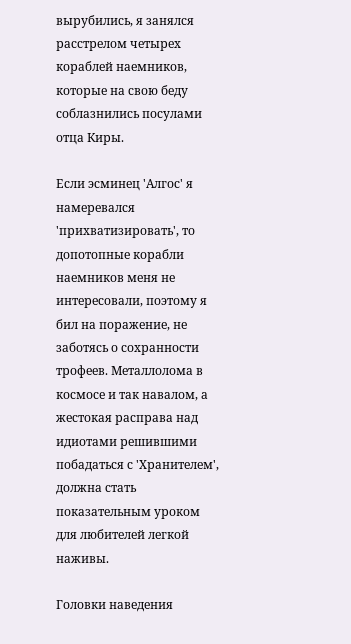вырубились, я занялся расстрелом четырех кораблей наемников, которые на свою беду соблазнились посулами отца Киры.

Если эсминец 'Алгос' я намеревался 'прихватизировать', то допотопные корабли наемников меня не интересовали, поэтому я бил на поражение, не заботясь о сохранности трофеев. Металлолома в космосе и так навалом, а жестокая расправа над идиотами решившими побадаться с 'Хранителем', должна стать показательным уроком для любителей легкой наживы.

Головки наведения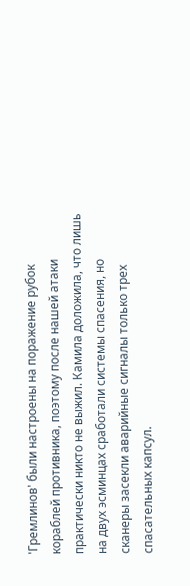'Гремлинов' были настроены на поражение рубок кораблей противника, поэтому после нашей атаки практически никто не выжил. Камила доложила, что лишь на двух эсминцах сработали системы спасения, но сканеры засекли аварийные сигналы только трех спасательных капсул.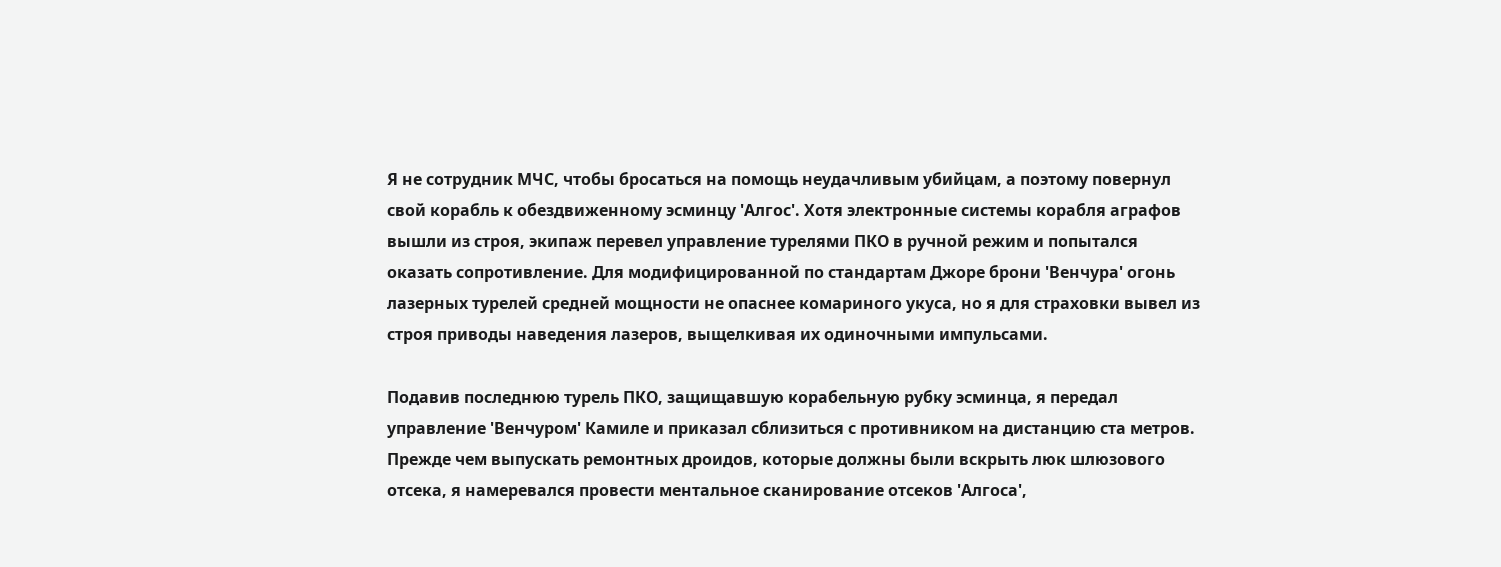Я не сотрудник МЧС, чтобы бросаться на помощь неудачливым убийцам, а поэтому повернул свой корабль к обездвиженному эсминцу 'Алгос'. Хотя электронные системы корабля аграфов вышли из строя, экипаж перевел управление турелями ПКО в ручной режим и попытался оказать сопротивление. Для модифицированной по стандартам Джоре брони 'Венчура' огонь лазерных турелей средней мощности не опаснее комариного укуса, но я для страховки вывел из строя приводы наведения лазеров, выщелкивая их одиночными импульсами.

Подавив последнюю турель ПКО, защищавшую корабельную рубку эсминца, я передал управление 'Венчуром' Камиле и приказал сблизиться с противником на дистанцию ста метров. Прежде чем выпускать ремонтных дроидов, которые должны были вскрыть люк шлюзового отсека, я намеревался провести ментальное сканирование отсеков 'Алгоса',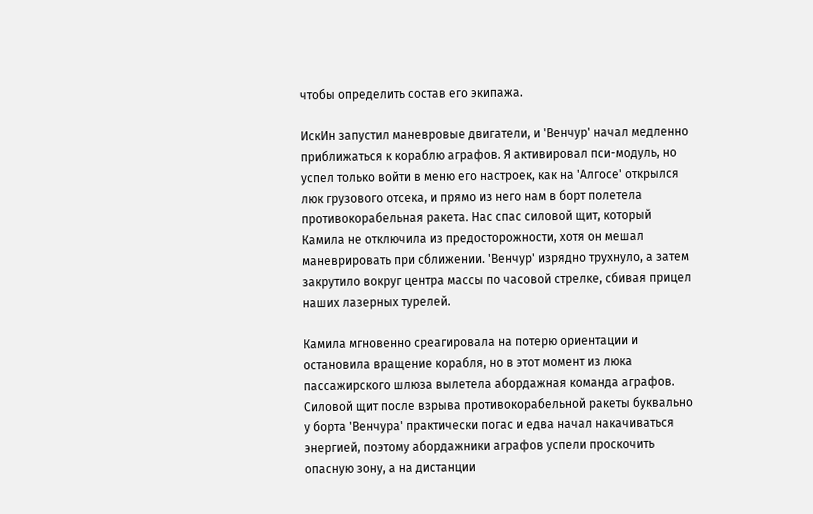чтобы определить состав его экипажа.

ИскИн запустил маневровые двигатели, и 'Венчур' начал медленно приближаться к кораблю аграфов. Я активировал пси-модуль, но успел только войти в меню его настроек, как на 'Алгосе' открылся люк грузового отсека, и прямо из него нам в борт полетела противокорабельная ракета. Нас спас силовой щит, который Камила не отключила из предосторожности, хотя он мешал маневрировать при сближении. 'Венчур' изрядно трухнуло, а затем закрутило вокруг центра массы по часовой стрелке, сбивая прицел наших лазерных турелей.

Камила мгновенно среагировала на потерю ориентации и остановила вращение корабля, но в этот момент из люка пассажирского шлюза вылетела абордажная команда аграфов. Силовой щит после взрыва противокорабельной ракеты буквально у борта 'Венчура' практически погас и едва начал накачиваться энергией, поэтому абордажники аграфов успели проскочить опасную зону, а на дистанции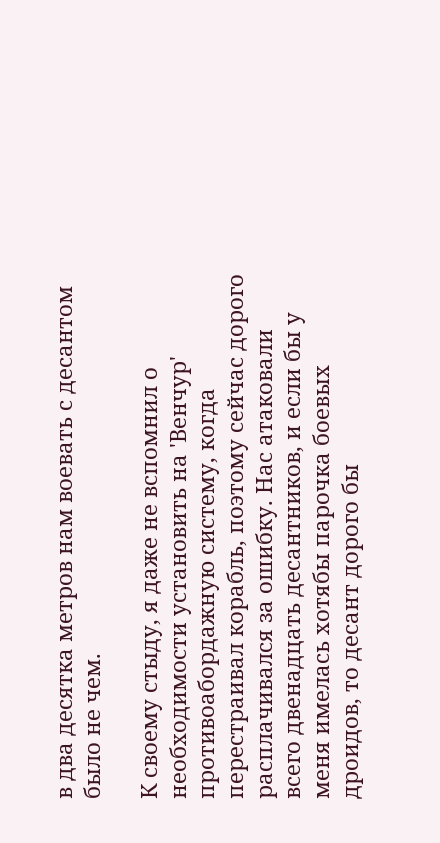в два десятка метров нам воевать с десантом было не чем.

К своему стыду, я даже не вспомнил о необходимости установить на 'Венчур' противоабордажную систему, когда перестраивал корабль, поэтому сейчас дорого расплачивался за ошибку. Нас атаковали всего двенадцать десантников, и если бы у меня имелась хотябы парочка боевых дроидов, то десант дорого бы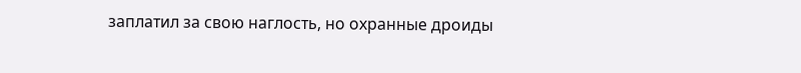заплатил за свою наглость, но охранные дроиды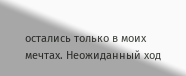остались только в моих мечтах. Неожиданный ход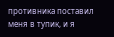противника поставил меня в тупик, и я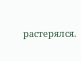растерялся.